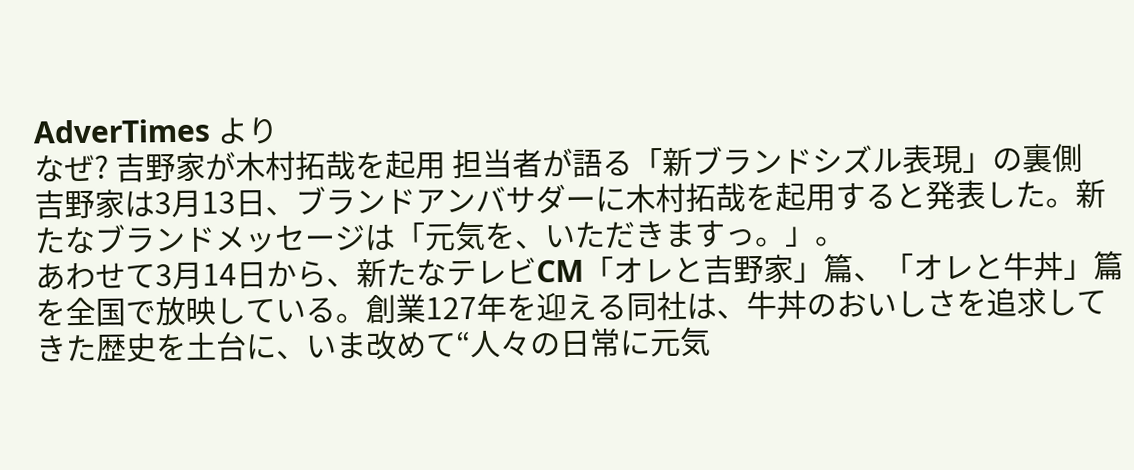AdverTimes より
なぜ? 吉野家が木村拓哉を起用 担当者が語る「新ブランドシズル表現」の裏側
吉野家は3月13日、ブランドアンバサダーに木村拓哉を起用すると発表した。新たなブランドメッセージは「元気を、いただきますっ。」。
あわせて3月14日から、新たなテレビCM「オレと吉野家」篇、「オレと牛丼」篇を全国で放映している。創業127年を迎える同社は、牛丼のおいしさを追求してきた歴史を土台に、いま改めて“人々の日常に元気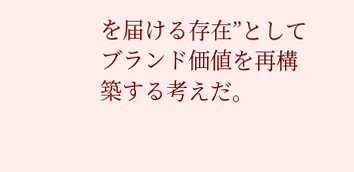を届ける存在”としてブランド価値を再構築する考えだ。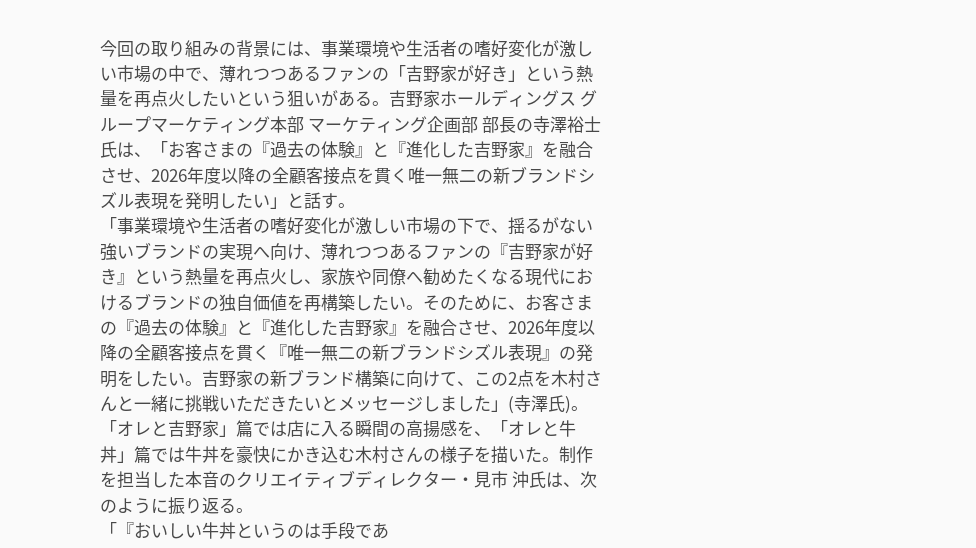今回の取り組みの背景には、事業環境や生活者の嗜好変化が激しい市場の中で、薄れつつあるファンの「吉野家が好き」という熱量を再点火したいという狙いがある。吉野家ホールディングス グループマーケティング本部 マーケティング企画部 部長の寺澤裕士氏は、「お客さまの『過去の体験』と『進化した吉野家』を融合させ、2026年度以降の全顧客接点を貫く唯一無二の新ブランドシズル表現を発明したい」と話す。
「事業環境や生活者の嗜好変化が激しい市場の下で、揺るがない強いブランドの実現へ向け、薄れつつあるファンの『吉野家が好き』という熱量を再点火し、家族や同僚へ勧めたくなる現代におけるブランドの独自価値を再構築したい。そのために、お客さまの『過去の体験』と『進化した吉野家』を融合させ、2026年度以降の全顧客接点を貫く『唯一無二の新ブランドシズル表現』の発明をしたい。吉野家の新ブランド構築に向けて、この2点を木村さんと一緒に挑戦いただきたいとメッセージしました」(寺澤氏)。
「オレと吉野家」篇では店に入る瞬間の高揚感を、「オレと牛丼」篇では牛丼を豪快にかき込む木村さんの様子を描いた。制作を担当した本音のクリエイティブディレクター・見市 沖氏は、次のように振り返る。
「『おいしい牛丼というのは手段であ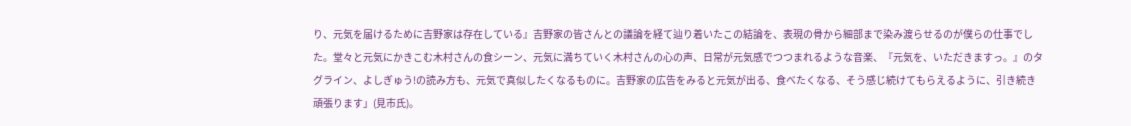り、元気を届けるために吉野家は存在している』吉野家の皆さんとの議論を経て辿り着いたこの結論を、表現の骨から細部まで染み渡らせるのが僕らの仕事でした。堂々と元気にかきこむ木村さんの食シーン、元気に満ちていく木村さんの心の声、日常が元気感でつつまれるような音楽、『元気を、いただきますっ。』のタグライン、よしぎゅう!の読み方も、元気で真似したくなるものに。吉野家の広告をみると元気が出る、食べたくなる、そう感じ続けてもらえるように、引き続き頑張ります」(見市氏)。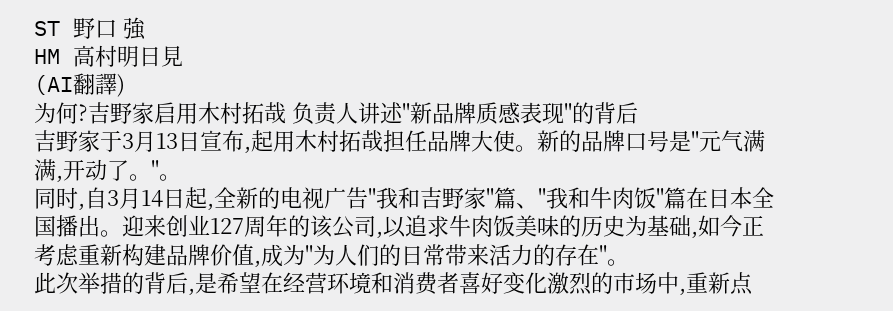ST 野口 強
HM 高村明日見
(AI翻譯)
为何?吉野家启用木村拓哉 负责人讲述"新品牌质感表现"的背后
吉野家于3月13日宣布,起用木村拓哉担任品牌大使。新的品牌口号是"元气满满,开动了。"。
同时,自3月14日起,全新的电视广告"我和吉野家"篇、"我和牛肉饭"篇在日本全国播出。迎来创业127周年的该公司,以追求牛肉饭美味的历史为基础,如今正考虑重新构建品牌价值,成为"为人们的日常带来活力的存在"。
此次举措的背后,是希望在经营环境和消费者喜好变化激烈的市场中,重新点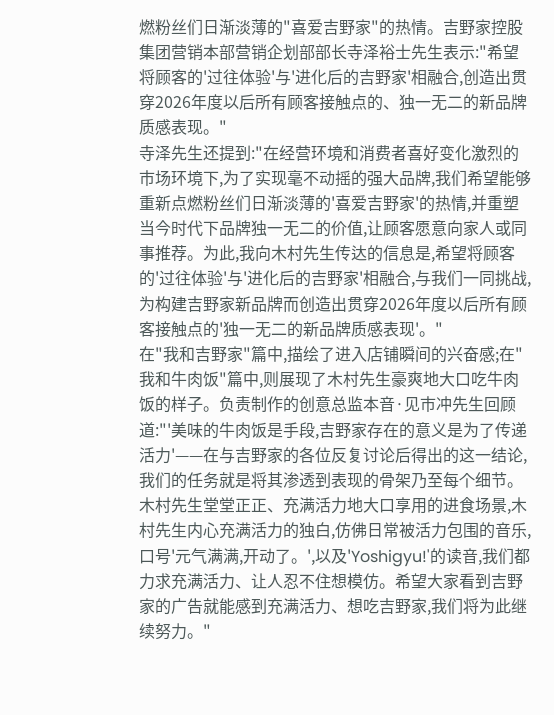燃粉丝们日渐淡薄的"喜爱吉野家"的热情。吉野家控股集团营销本部营销企划部部长寺泽裕士先生表示:"希望将顾客的'过往体验'与'进化后的吉野家'相融合,创造出贯穿2026年度以后所有顾客接触点的、独一无二的新品牌质感表现。"
寺泽先生还提到:"在经营环境和消费者喜好变化激烈的市场环境下,为了实现毫不动摇的强大品牌,我们希望能够重新点燃粉丝们日渐淡薄的'喜爱吉野家'的热情,并重塑当今时代下品牌独一无二的价值,让顾客愿意向家人或同事推荐。为此,我向木村先生传达的信息是,希望将顾客的'过往体验'与'进化后的吉野家'相融合,与我们一同挑战,为构建吉野家新品牌而创造出贯穿2026年度以后所有顾客接触点的'独一无二的新品牌质感表现'。"
在"我和吉野家"篇中,描绘了进入店铺瞬间的兴奋感;在"我和牛肉饭"篇中,则展现了木村先生豪爽地大口吃牛肉饭的样子。负责制作的创意总监本音·见市冲先生回顾道:"'美味的牛肉饭是手段,吉野家存在的意义是为了传递活力'——在与吉野家的各位反复讨论后得出的这一结论,我们的任务就是将其渗透到表现的骨架乃至每个细节。木村先生堂堂正正、充满活力地大口享用的进食场景,木村先生内心充满活力的独白,仿佛日常被活力包围的音乐,口号'元气满满,开动了。',以及'Yoshigyu!'的读音,我们都力求充满活力、让人忍不住想模仿。希望大家看到吉野家的广告就能感到充满活力、想吃吉野家,我们将为此继续努力。"